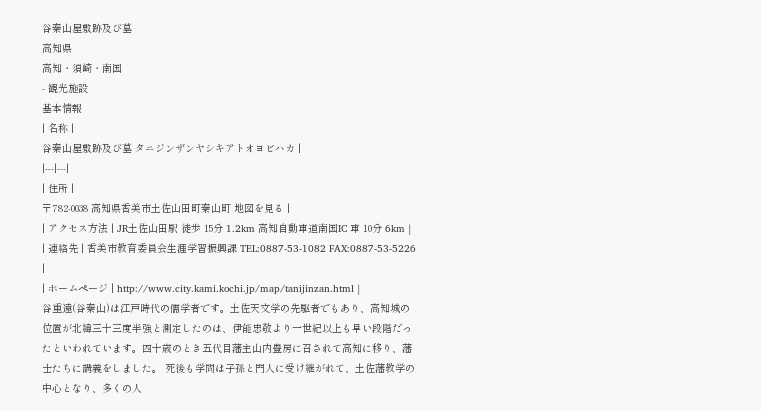谷秦山屋敷跡及び墓
高知県
高知・須崎・南国
- 観光施設
基本情報
| 名称 |
谷秦山屋敷跡及び墓 タニジンザンヤシキアトオヨビハカ |
|---|---|
| 住所 |
〒782-0038 高知県香美市土佐山田町秦山町 地図を見る |
| アクセス方法 | JR土佐山田駅 徒歩 15分 1.2km 高知自動車道南国IC 車 10分 6km |
| 連絡先 | 香美市教育委員会生涯学習振興課 TEL:0887-53-1082 FAX:0887-53-5226 |
| ホームページ | http://www.city.kami.kochi.jp/map/tanijinzan.html |
谷重遠(谷秦山)は江戸時代の儒学者です。土佐天文学の先駆者でもあり、高知城の位置が北緯三十三度半強と測定したのは、伊能忠敬より一世紀以上も早い段階だったといわれています。四十歳のとき五代目藩主山内豊房に召されて高知に移り、藩士たちに講義をしました。 死後も学問は子孫と門人に受け継がれて、土佐藩教学の中心となり、多くの人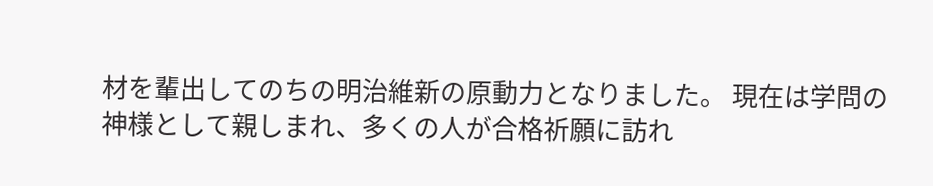材を輩出してのちの明治維新の原動力となりました。 現在は学問の神様として親しまれ、多くの人が合格祈願に訪れ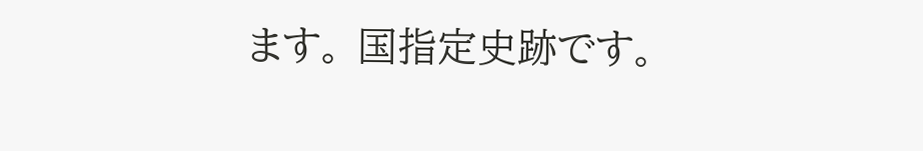ます。 国指定史跡です。